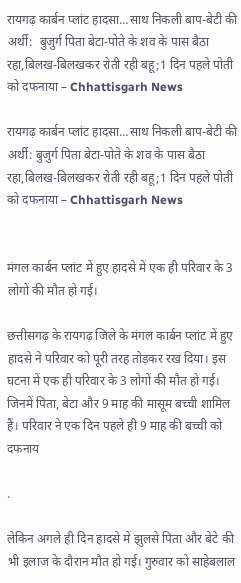रायगढ़ कार्बन प्लांट हादसा…साथ निकली बाप-बेटी की अर्थी:  बुजुर्ग पिता बेटा-पोते के शव के पास बैठा रहा,बिलख-बिलखकर रोती रही बहू;1 दिन पहले पोती को दफनाया – Chhattisgarh News

रायगढ़ कार्बन प्लांट हादसा…साथ निकली बाप-बेटी की अर्थी: बुजुर्ग पिता बेटा-पोते के शव के पास बैठा रहा,बिलख-बिलखकर रोती रही बहू;1 दिन पहले पोती को दफनाया – Chhattisgarh News


मंगल कार्बन प्लांट में हुए हादसे में एक ही परिवार के 3 लोगों की मौत हो गई।

छत्तीसगढ़ के रायगढ़ जिले के मंगल कार्बन प्लांट में हुए हादसे ने परिवार को पूरी तरह तोड़कर रख दिया। इस घटना में एक ही परिवार के 3 लोगों की मौत हो गई। जिनमें पिता, बेटा और 9 माह की मासूम बच्ची शामिल हैं। परिवार ने एक दिन पहले ही 9 माह की बच्ची को दफनाय

.

लेकिन अगले ही दिन हादसे में झुलसे पिता और बेटे की भी इलाज के दौरान मौत हो गई। गुरुवार को साहेबलाल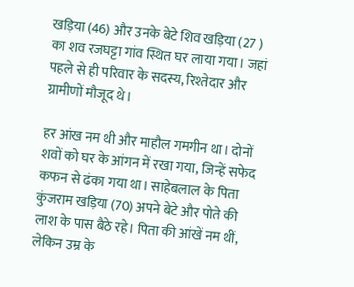खड़िया (46) और उनके बेटे शिव खड़िया (27 ) का शव रजघट्टा गांव स्थित घर लाया गया। जहां पहले से ही परिवार के सदस्य, रिश्तेदार और ग्रामीणों मौजूद थे।

हर आंख नम थी और माहौल गमगीन था। दोनों शवों को घर के आंगन में रखा गया, जिन्हें सफेद कफन से ढंका गया था। साहेबलाल के पिता कुंजराम खड़िया (70) अपने बेटे और पोते की लाश के पास बैठे रहे। पिता की आंखें नम थीं, लेकिन उम्र के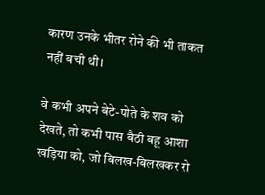कारण उनके भीतर रोने की भी ताकत नहीं बची थी।

वे कभी अपने बेटे-पोते के शव को देखते, तो कभी पास बैठी बहू आशा खड़िया को, जो बिलख-बिलखकर रो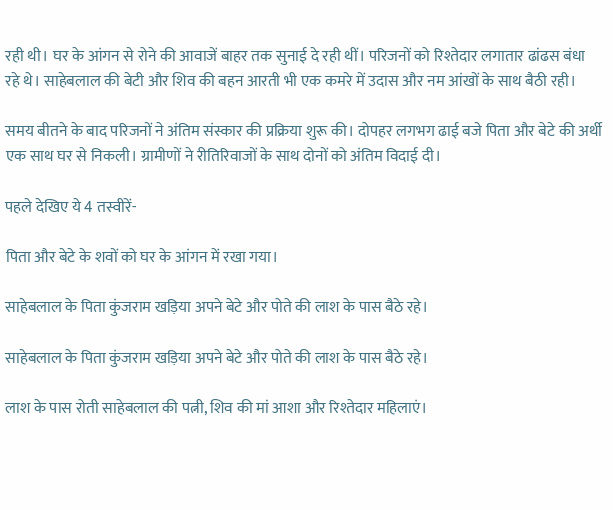रही थी। घर के आंगन से रोने की आवाजें बाहर तक सुनाई दे रही थीं। परिजनों को रिश्तेदार लगातार ढांढस बंधा रहे थे। साहेबलाल की बेटी और शिव की बहन आरती भी एक कमरे में उदास और नम आंखों के साथ बैठी रही।

समय बीतने के बाद परिजनों ने अंतिम संस्कार की प्रक्रिया शुरू की। दोपहर लगभग ढाई बजे पिता और बेटे की अर्थी एक साथ घर से निकली। ग्रामीणों ने रीतिरिवाजों के साथ दोनों को अंतिम विदाई दी।

पहले देखिए ये 4 तस्वीरें-

पिता और बेटे के शवों को घर के आंगन में रखा गया।

साहेबलाल के पिता कुंजराम खड़िया अपने बेटे और पोते की लाश के पास बैठे रहे।

साहेबलाल के पिता कुंजराम खड़िया अपने बेटे और पोते की लाश के पास बैठे रहे।

लाश के पास रोती साहेबलाल की पत्नी, शिव की मां आशा और रिश्तेदार महिलाएं।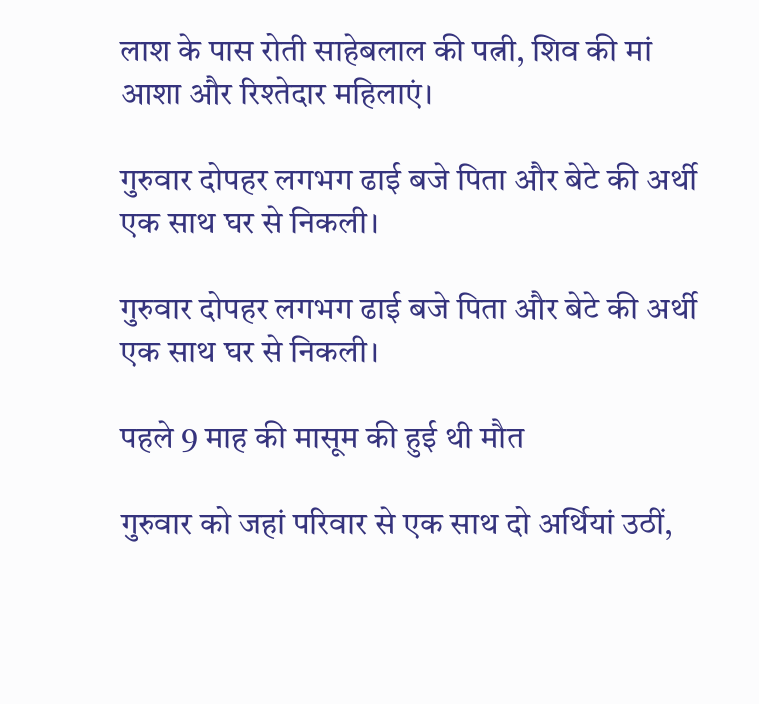लाश के पास रोती साहेबलाल की पत्नी, शिव की मां आशा और रिश्तेदार महिलाएं।

गुरुवार दोपहर लगभग ढाई बजे पिता और बेटे की अर्थी एक साथ घर से निकली।

गुरुवार दोपहर लगभग ढाई बजे पिता और बेटे की अर्थी एक साथ घर से निकली।

पहले 9 माह की मासूम की हुई थी मौत

गुरुवार को जहां परिवार से एक साथ दो अर्थियां उठीं,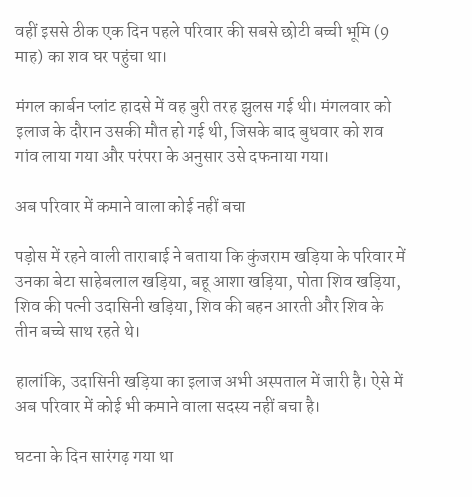वहीं इससे ठीक एक दिन पहले परिवार की सबसे छोटी बच्ची भूमि (9 माह) का शव घर पहुंचा था।

मंगल कार्बन प्लांट हादसे में वह बुरी तरह झुलस गई थी। मंगलवार को इलाज के दौरान उसकी मौत हो गई थी, जिसके बाद बुधवार को शव गांव लाया गया और परंपरा के अनुसार उसे दफनाया गया।

अब परिवार में कमाने वाला कोई नहीं बचा

पड़ोस में रहने वाली ताराबाई ने बताया कि कुंजराम खड़िया के परिवार में उनका बेटा साहेबलाल खड़िया, बहू आशा खड़िया, पोता शिव खड़िया, शिव की पत्नी उदासिनी खड़िया, शिव की बहन आरती और शिव के तीन बच्चे साथ रहते थे।

हालांकि, उदासिनी खड़िया का इलाज अभी अस्पताल में जारी है। ऐसे में अब परिवार में कोई भी कमाने वाला सदस्य नहीं बचा है।

घटना के दिन सारंगढ़ गया था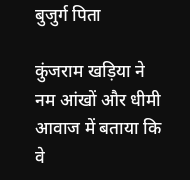बुजुर्ग पिता

कुंजराम खड़िया ने नम आंखों और धीमी आवाज में बताया कि वे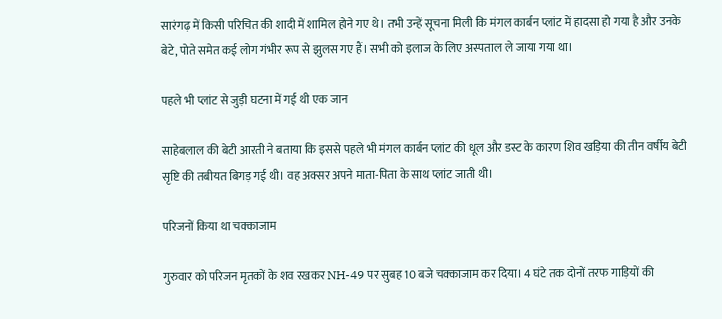सारंगढ़ में किसी परिचित की शादी में शामिल होने गए थे। तभी उन्हें सूचना मिली कि मंगल कार्बन प्लांट में हादसा हो गया है और उनके बेटे, पोते समेत कई लोग गंभीर रूप से झुलस गए हैं। सभी को इलाज के लिए अस्पताल ले जाया गया था।

पहले भी प्लांट से जुड़ी घटना में गई थी एक जान

साहेबलाल की बेटी आरती ने बताया कि इससे पहले भी मंगल कार्बन प्लांट की धूल और डस्ट के कारण शिव खड़िया की तीन वर्षीय बेटी सृष्टि की तबीयत बिगड़ गई थी। वह अक्सर अपने माता-पिता के साथ प्लांट जाती थी।

परिजनों किया था चक्काजाम

गुरुवार को परिजन मृतकों के शव रखकर NH-49 पर सुबह 10 बजे चक्काजाम कर दिया। 4 घंटे तक दोनों तरफ गाड़ियों की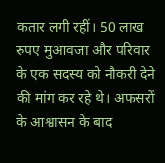कतार लगी रहीं। 50 लाख रुपए मुआवजा और परिवार के एक सदस्य को नौकरी देने की मांग कर रहे थे। अफसरों के आश्वासन के बाद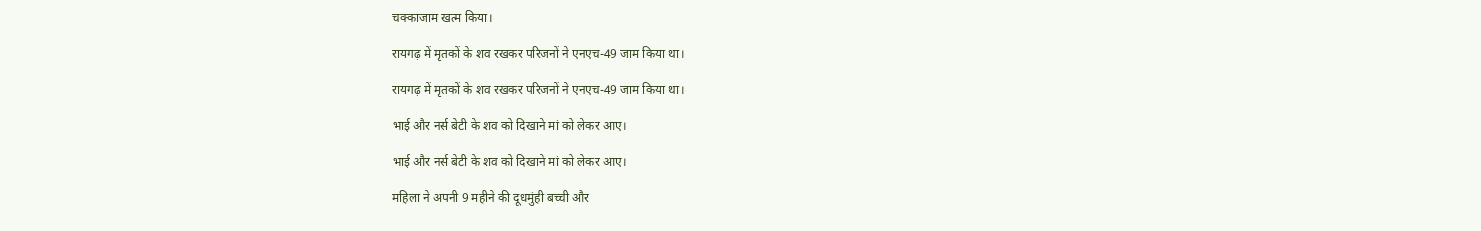चक्काजाम खत्म किया।

रायगढ़ में मृतकों के शव रखकर परिजनों ने एनएच-49 जाम किया था।

रायगढ़ में मृतकों के शव रखकर परिजनों ने एनएच-49 जाम किया था।

भाई और नर्स बेटी के शव को दिखाने मां को लेकर आए।

भाई और नर्स बेटी के शव को दिखाने मां को लेकर आए।

महिला ने अपनी 9 महीने की दूधमुंही बच्ची और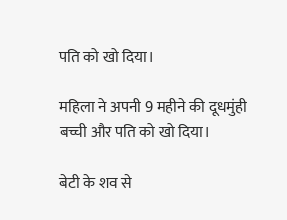पति को खो दिया।

महिला ने अपनी 9 महीने की दूधमुंही बच्ची और पति को खो दिया।

बेटी के शव से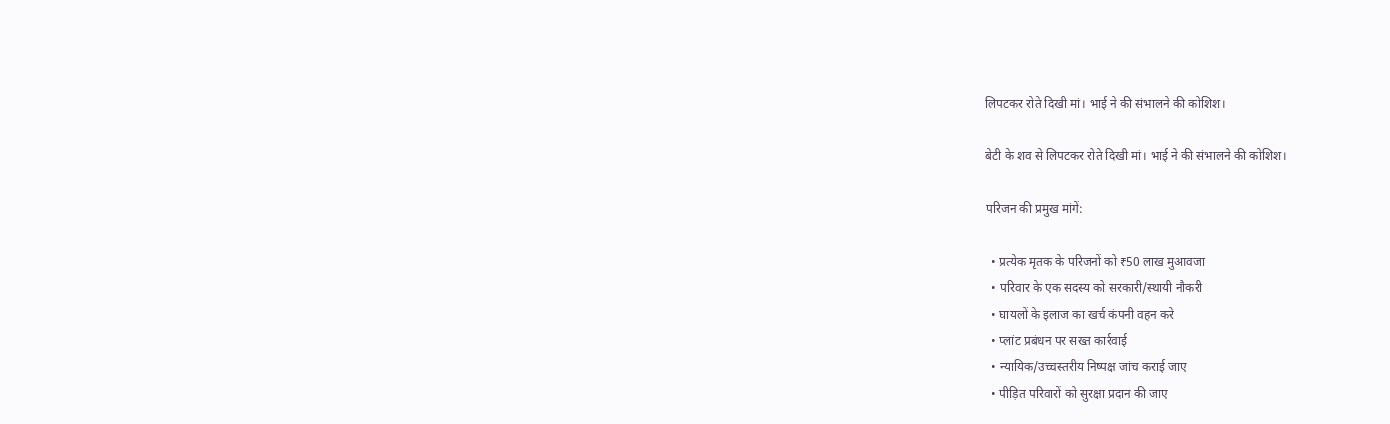लिपटकर रोते दिखी मां। भाई ने की संभालने की कोशिश।

बेटी के शव से लिपटकर रोते दिखी मां। भाई ने की संभालने की कोशिश।

परिजन की प्रमुख मांगें:

  • प्रत्येक मृतक के परिजनों को ₹50 लाख मुआवजा
  • परिवार के एक सदस्य को सरकारी/स्थायी नौकरी
  • घायलों के इलाज का खर्च कंपनी वहन करे
  • प्लांट प्रबंधन पर सख्त कार्रवाई
  • न्यायिक/उच्चस्तरीय निष्पक्ष जांच कराई जाए
  • पीड़ित परिवारों को सुरक्षा प्रदान की जाए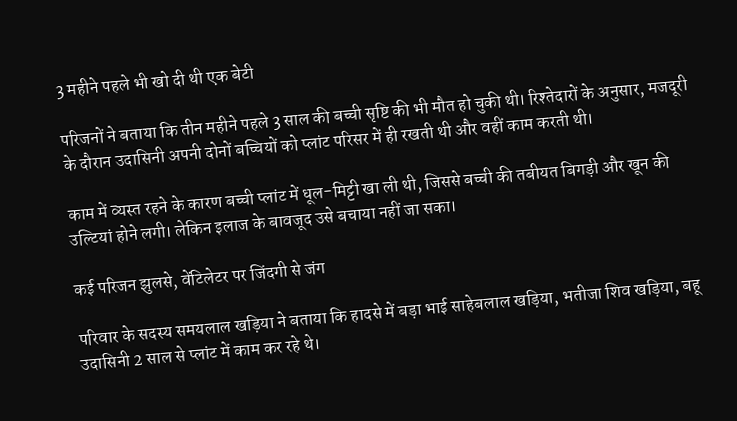3 महीने पहले भी खो दी थी एक बेटी

परिजनों ने बताया कि तीन महीने पहले 3 साल की बच्ची सृष्टि की भी मौत हो चुकी थी। रिश्तेदारों के अनुसार, मजदूरी के दौरान उदासिनी अपनी दोनों बच्चियों को प्लांट परिसर में ही रखती थी और वहीं काम करती थी।

काम में व्यस्त रहने के कारण बच्ची प्लांट में धूल-मिट्टी खा ली थी, जिससे बच्ची की तबीयत बिगड़ी और खून की उल्टियां होने लगी। लेकिन इलाज के बावजूद उसे बचाया नहीं जा सका।

कई परिजन झुलसे, वेंटिलेटर पर जिंदगी से जंग

परिवार के सदस्य समयलाल खड़िया ने बताया कि हादसे में बड़ा भाई साहेबलाल खड़िया, भतीजा शिव खड़िया, बहू उदासिनी 2 साल से प्लांट में काम कर रहे थे।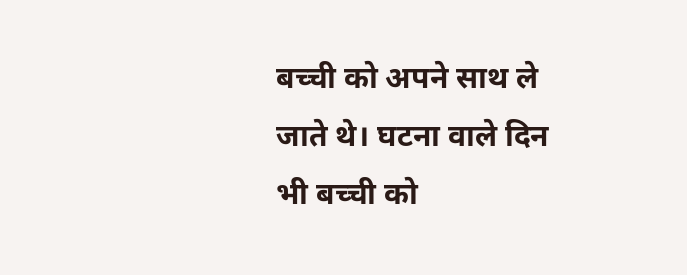बच्ची को अपने साथ ले जाते थे। घटना वाले दिन भी बच्ची को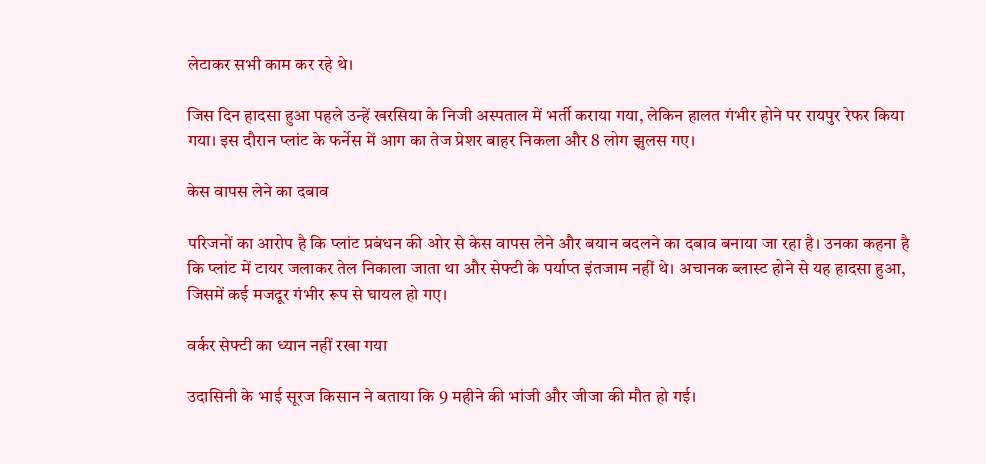लेटाकर सभी काम कर रहे थे।

जिस दिन हादसा हुआ पहले उन्हें खरसिया के निजी अस्पताल में भर्ती कराया गया, लेकिन हालत गंभीर होने पर रायपुर रेफर किया गया। इस दौरान प्लांट के फर्नेस में आग का तेज प्रेशर बाहर निकला और 8 लोग झुलस गए।

केस वापस लेने का दबाव

परिजनों का आरोप है कि प्लांट प्रबंधन की ओर से केस वापस लेने और बयान बदलने का दबाव बनाया जा रहा है। उनका कहना है कि प्लांट में टायर जलाकर तेल निकाला जाता था और सेफ्टी के पर्याप्त इंतजाम नहीं थे। अचानक ब्लास्ट होने से यह हादसा हुआ, जिसमें कई मजदूर गंभीर रूप से घायल हो गए।

वर्कर सेफ्टी का ध्यान नहीं रखा गया

उदासिनी के भाई सूरज किसान ने बताया कि 9 महीने की भांजी और जीजा की मौत हो गई।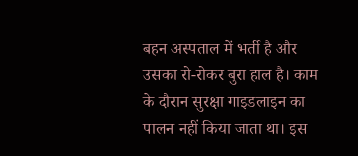बहन अस्पताल में भर्ती है और उसका रो-रोकर बुरा हाल है। काम के दौरान सुरक्षा गाइडलाइन का पालन नहीं किया जाता था। इस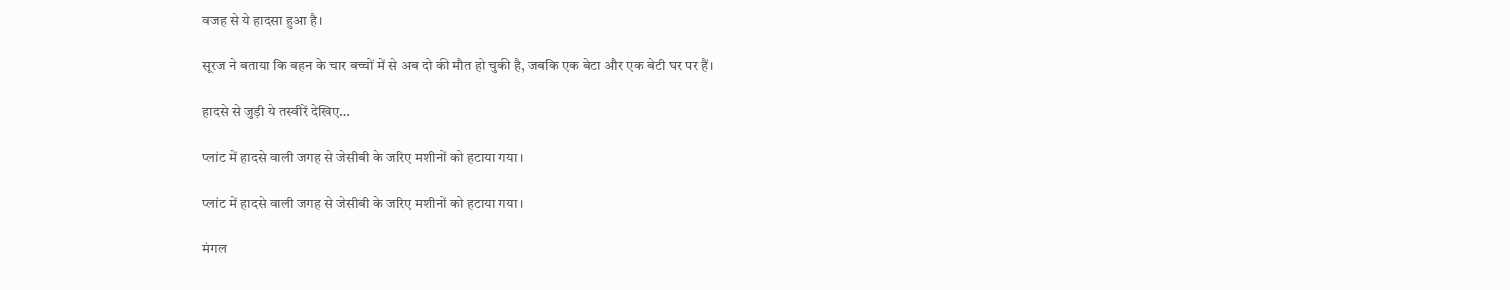वजह से ये हादसा हुआ है।

सूरज ने बताया कि बहन के चार बच्चों में से अब दो की मौत हो चुकी है, जबकि एक बेटा और एक बेटी घर पर हैं।

हादसे से जुड़ी ये तस्वीरें देखिए…

प्लांट में हादसे वाली जगह से जेसीबी के जरिए मशीनों को हटाया गया।

प्लांट में हादसे वाली जगह से जेसीबी के जरिए मशीनों को हटाया गया।

मंगल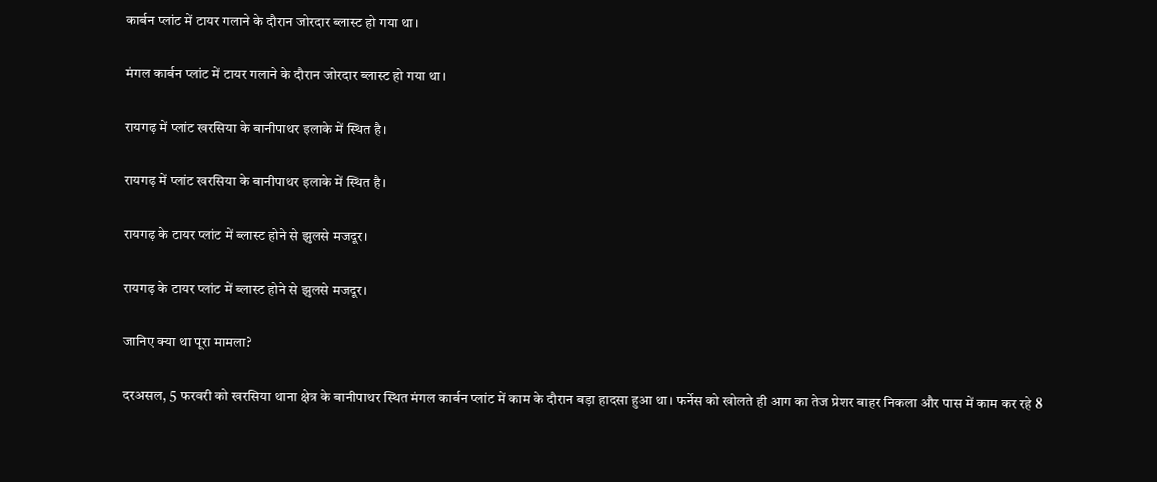कार्बन प्लांट में टायर गलाने के दौरान जोरदार ब्लास्ट हो गया था।

मंगल कार्बन प्लांट में टायर गलाने के दौरान जोरदार ब्लास्ट हो गया था।

रायगढ़ में प्लांट खरसिया के बानीपाथर इलाके में स्थित है।

रायगढ़ में प्लांट खरसिया के बानीपाथर इलाके में स्थित है।

रायगढ़ के टायर प्लांट में ब्लास्ट होने से झुलसे मजदूर।

रायगढ़ के टायर प्लांट में ब्लास्ट होने से झुलसे मजदूर।

जानिए क्या था पूरा मामला?

दरअसल, 5 फरवरी को खरसिया थाना क्षेत्र के बानीपाथर स्थित मंगल कार्बन प्लांट में काम के दौरान बड़ा हादसा हुआ था। फर्नेस को खोलते ही आग का तेज प्रेशर बाहर निकला और पास में काम कर रहे 8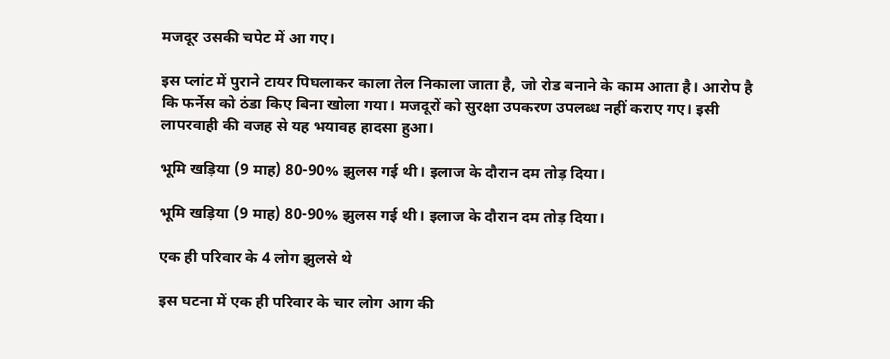मजदूर उसकी चपेट में आ गए।

इस प्लांट में पुराने टायर पिघलाकर काला तेल निकाला जाता है, जो रोड बनाने के काम आता है। आरोप है कि फर्नेस को ठंडा किए बिना खोला गया। मजदूरों को सुरक्षा उपकरण उपलब्ध नहीं कराए गए। इसी लापरवाही की वजह से यह भयावह हादसा हुआ।

भूमि खड़िया (9 माह) 80-90% झुलस गई थी। इलाज के दौरान दम तोड़ दिया।

भूमि खड़िया (9 माह) 80-90% झुलस गई थी। इलाज के दौरान दम तोड़ दिया।

एक ही परिवार के 4 लोग झुलसे थे

इस घटना में एक ही परिवार के चार लोग आग की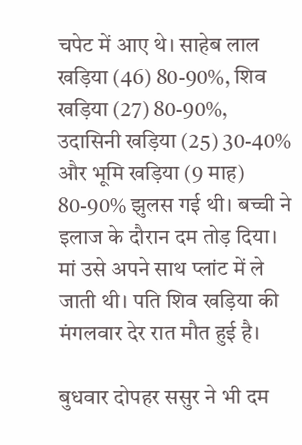चपेट में आए थे। साहेब लाल खड़िया (46) 80-90%, शिव खड़िया (27) 80-90%, उदासिनी खड़िया (25) 30-40% और भूमि खड़िया (9 माह) 80-90% झुलस गई थी। बच्ची ने इलाज के दौरान दम तोड़ दिया। मां उसे अपने साथ प्लांट में ले जाती थी। पति शिव खड़िया की मंगलवार देर रात मौत हुई है।

बुधवार दोपहर ससुर ने भी दम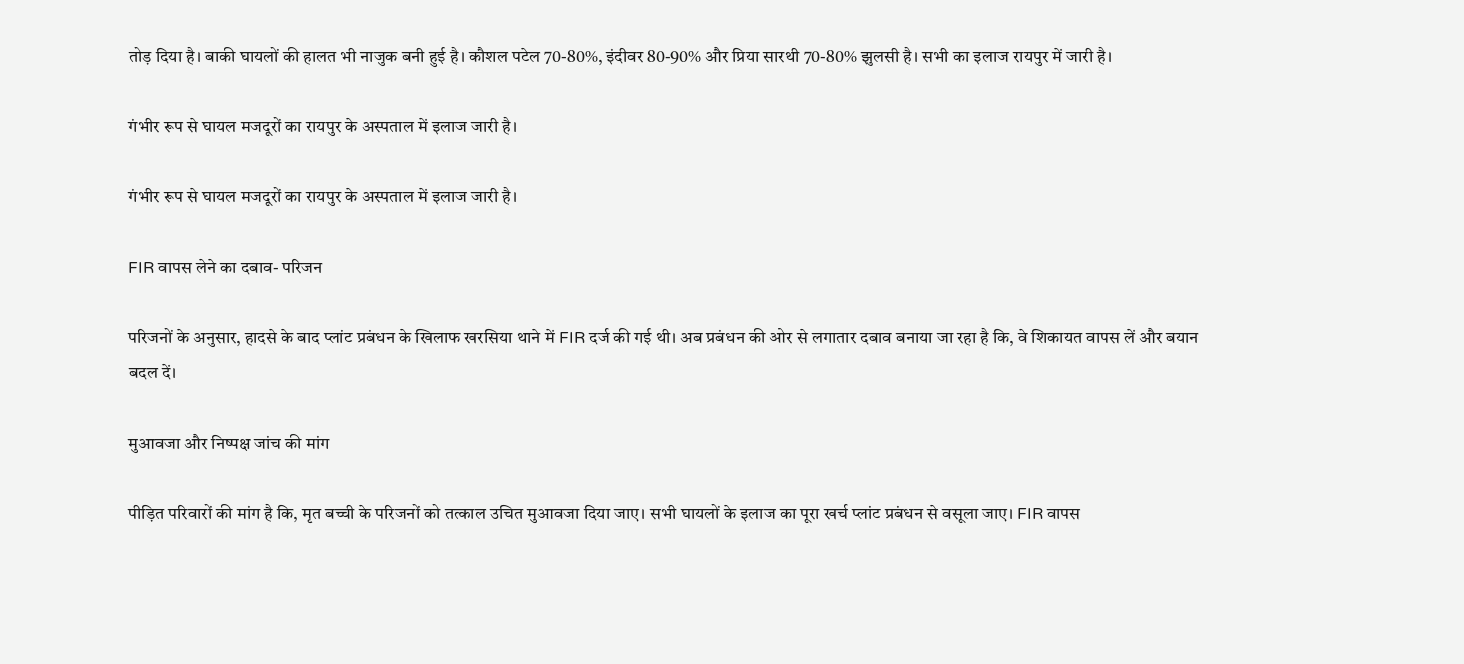तोड़ दिया है। बाकी घायलों की हालत भी नाजुक बनी हुई है। कौशल पटेल 70-80%, इंदीवर 80-90% और प्रिया सारथी 70-80% झुलसी है। सभी का इलाज रायपुर में जारी है।

गंभीर रूप से घायल मजदूरों का रायपुर के अस्पताल में इलाज जारी है।

गंभीर रूप से घायल मजदूरों का रायपुर के अस्पताल में इलाज जारी है।

FIR वापस लेने का दबाव- परिजन

परिजनों के अनुसार, हादसे के बाद प्लांट प्रबंधन के खिलाफ खरसिया थाने में FIR दर्ज की गई थी। अब प्रबंधन की ओर से लगातार दबाव बनाया जा रहा है कि, वे शिकायत वापस लें और बयान बदल दें।

मुआवजा और निष्पक्ष जांच की मांग

पीड़ित परिवारों की मांग है कि, मृत बच्ची के परिजनों को तत्काल उचित मुआवजा दिया जाए। सभी घायलों के इलाज का पूरा खर्च प्लांट प्रबंधन से वसूला जाए। FIR वापस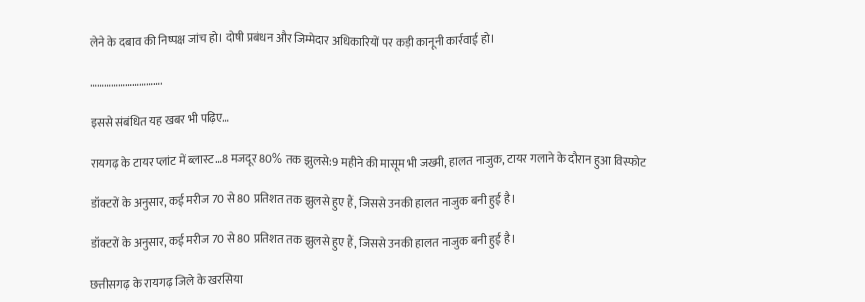लेने के दबाव की निष्पक्ष जांच हो। दोषी प्रबंधन और जिम्मेदार अधिकारियों पर कड़ी कानूनी कार्रवाई हो।

………………………….

इससे संबंधित यह खबर भी पढ़िए…

रायगढ़ के टायर प्लांट में ब्लास्ट…8 मजदूर 80% तक झुलसे:9 महीने की मासूम भी जख्मी, हालत नाजुक, टायर गलाने के दौरान हुआ विस्फोट

डॉक्टरों के अनुसार, कई मरीज 70 से 80 प्रतिशत तक झुलसे हुए हैं, जिससे उनकी हालत नाजुक बनी हुई है।

डॉक्टरों के अनुसार, कई मरीज 70 से 80 प्रतिशत तक झुलसे हुए हैं, जिससे उनकी हालत नाजुक बनी हुई है।

छत्तीसगढ़ के रायगढ़ जिले के खरसिया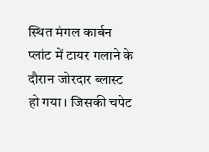स्थित मंगल कार्बन प्लांट में टायर गलाने के दौरान जोरदार ब्लास्ट हो गया। जिसकी चपेट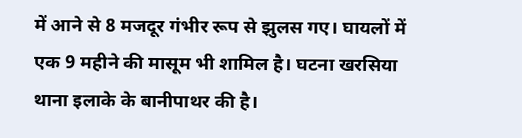में आने से 8 मजदूर गंभीर रूप से झुलस गए। घायलों में एक 9 महीने की मासूम भी शामिल है। घटना खरसिया थाना इलाके के बानीपाथर की है।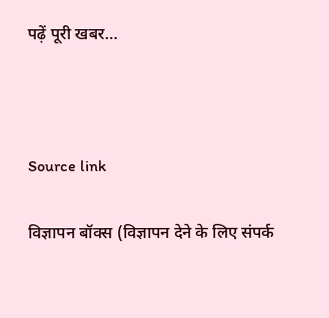पढ़ें पूरी खबर…



Source link

विज्ञापन बॉक्स (विज्ञापन देने के लिए संपर्क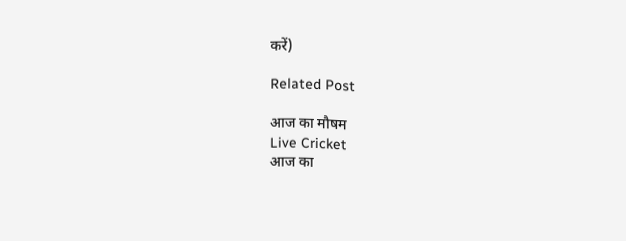करें)

Related Post

आज का मौषम
Live Cricket
आज का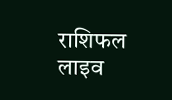राशिफल
लाइव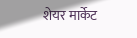शेयर मार्केट